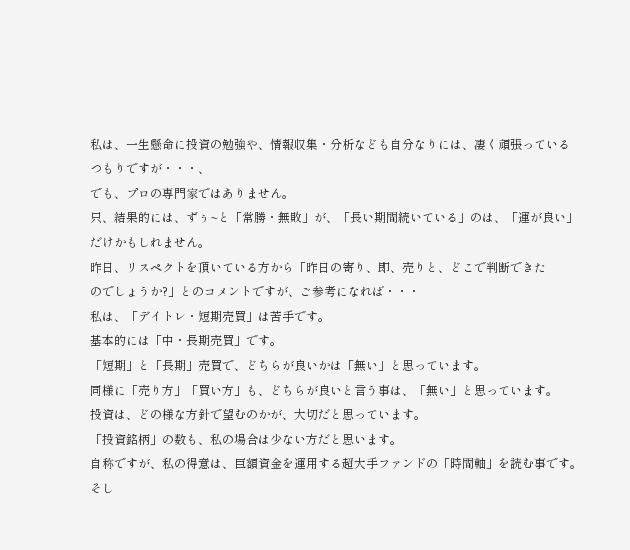私は、一生懸命に投資の勉強や、情報収集・分析なども自分なりには、凄く頑張っている
つもりですが・・・、
でも、プロの専門家ではありません。
只、結果的には、ずぅ~と「常勝・無敗」が、「長い期間続いている」のは、「運が良い」
だけかもしれません。
昨日、リスペクトを頂いている方から「昨日の寄り、即、売りと、どこで判断できた
のでしょうか?」とのコメントですが、ご参考になれば・・・
私は、「デイトレ・短期売買」は苦手です。
基本的には「中・長期売買」です。
「短期」と「長期」売買で、どちらが良いかは「無い」と思っています。
同様に「売り方」「買い方」も、どちらが良いと言う事は、「無い」と思っています。
投資は、どの様な方針で望むのかが、大切だと思っています。
「投資銘柄」の数も、私の場合は少ない方だと思います。
自称ですが、私の得意は、巨額資金を運用する超大手ファンドの「時間軸」を読む事です。
そし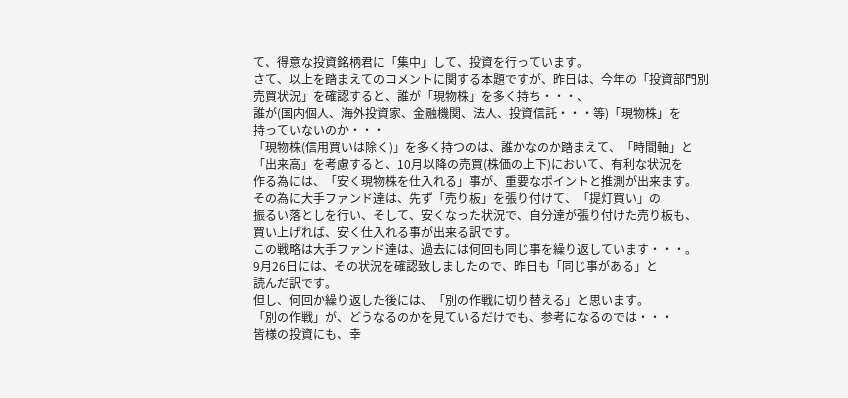て、得意な投資銘柄君に「集中」して、投資を行っています。
さて、以上を踏まえてのコメントに関する本題ですが、昨日は、今年の「投資部門別
売買状況」を確認すると、誰が「現物株」を多く持ち・・・、
誰が(国内個人、海外投資家、金融機関、法人、投資信託・・・等)「現物株」を
持っていないのか・・・
「現物株(信用買いは除く)」を多く持つのは、誰かなのか踏まえて、「時間軸」と
「出来高」を考慮すると、10月以降の売買(株価の上下)において、有利な状況を
作る為には、「安く現物株を仕入れる」事が、重要なポイントと推測が出来ます。
その為に大手ファンド達は、先ず「売り板」を張り付けて、「提灯買い」の
振るい落としを行い、そして、安くなった状況で、自分達が張り付けた売り板も、
買い上げれば、安く仕入れる事が出来る訳です。
この戦略は大手ファンド達は、過去には何回も同じ事を繰り返しています・・・。
9月26日には、その状況を確認致しましたので、昨日も「同じ事がある」と
読んだ訳です。
但し、何回か繰り返した後には、「別の作戦に切り替える」と思います。
「別の作戦」が、どうなるのかを見ているだけでも、参考になるのでは・・・
皆様の投資にも、幸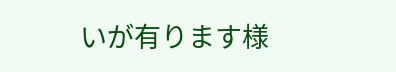いが有ります様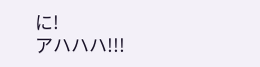に!
アハハハ!!!